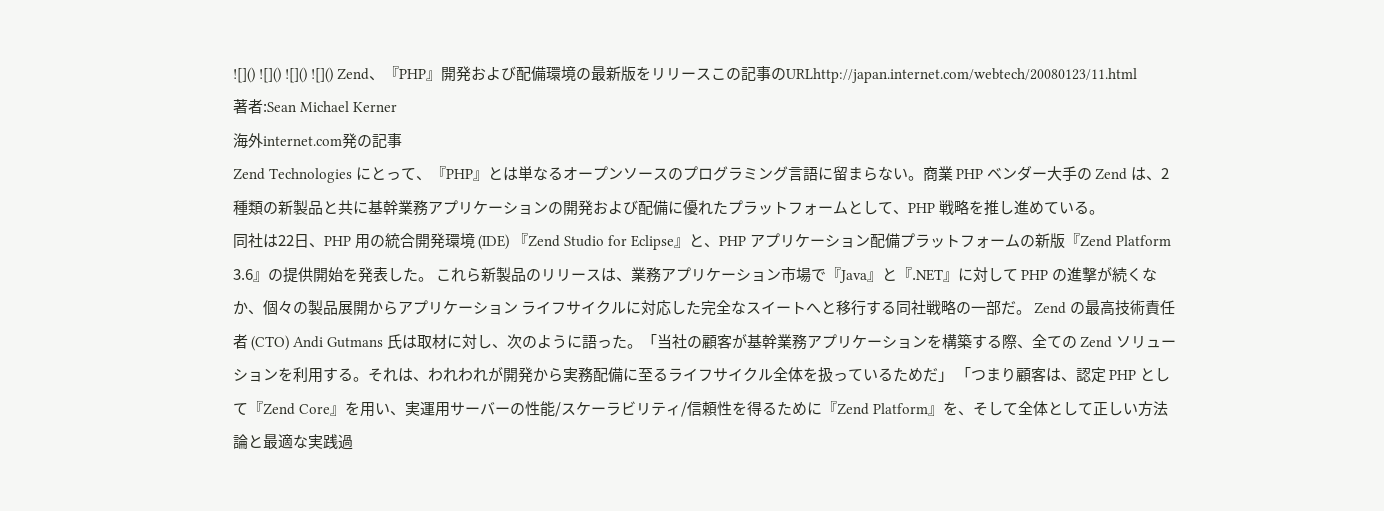![]() ![]() ![]() ![]() Zend、『PHP』開発および配備環境の最新版をリリースこの記事のURLhttp://japan.internet.com/webtech/20080123/11.html
著者:Sean Michael Kerner
海外internet.com発の記事
Zend Technologies にとって、『PHP』とは単なるオープンソースのプログラミング言語に留まらない。商業 PHP ベンダー大手の Zend は、2種類の新製品と共に基幹業務アプリケーションの開発および配備に優れたプラットフォームとして、PHP 戦略を推し進めている。
同社は22日、PHP 用の統合開発環境 (IDE) 『Zend Studio for Eclipse』と、PHP アプリケーション配備プラットフォームの新版『Zend Platform 3.6』の提供開始を発表した。 これら新製品のリリースは、業務アプリケーション市場で『Java』と『.NET』に対して PHP の進撃が続くなか、個々の製品展開からアプリケーション ライフサイクルに対応した完全なスイートへと移行する同社戦略の一部だ。 Zend の最高技術責任者 (CTO) Andi Gutmans 氏は取材に対し、次のように語った。「当社の顧客が基幹業務アプリケーションを構築する際、全ての Zend ソリューションを利用する。それは、われわれが開発から実務配備に至るライフサイクル全体を扱っているためだ」 「つまり顧客は、認定 PHP として『Zend Core』を用い、実運用サーバーの性能/スケーラビリティ/信頼性を得るために『Zend Platform』を、そして全体として正しい方法論と最適な実践過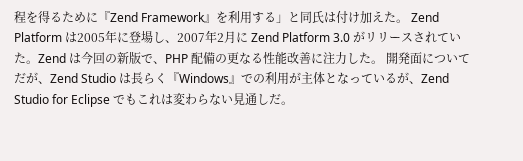程を得るために『Zend Framework』を利用する」と同氏は付け加えた。 Zend Platform は2005年に登場し、2007年2月に Zend Platform 3.0 がリリースされていた。Zend は今回の新版で、PHP 配備の更なる性能改善に注力した。 開発面についてだが、Zend Studio は長らく『Windows』での利用が主体となっているが、Zend Studio for Eclipse でもこれは変わらない見通しだ。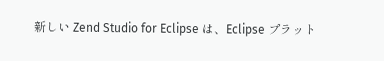新しい Zend Studio for Eclipse は、Eclipse プラット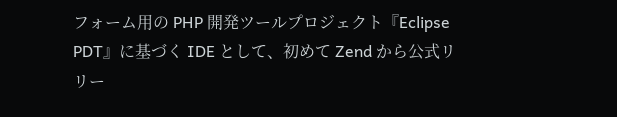フォーム用の PHP 開発ツールプロジェクト『Eclipse PDT』に基づく IDE として、初めて Zend から公式リリー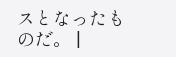スとなったものだ。 |